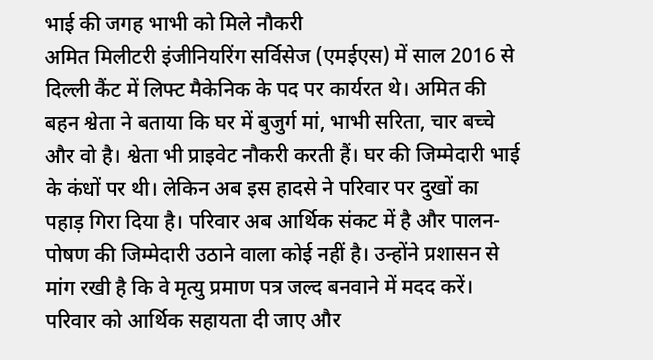भाई की जगह भाभी को मिले नौकरी
अमित मिलीटरी इंजीनियरिंग सर्विसेज (एमईएस) में साल 2016 से दिल्ली कैंट में लिफ्ट मैकेनिक के पद पर कार्यरत थे। अमित की बहन श्वेता ने बताया कि घर में बुजुर्ग मां, भाभी सरिता, चार बच्चे और वो है। श्वेता भी प्राइवेट नौकरी करती हैं। घर की जिम्मेदारी भाई के कंधों पर थी। लेकिन अब इस हादसे ने परिवार पर दुखों का पहाड़ गिरा दिया है। परिवार अब आर्थिक संकट में है और पालन-पोषण की जिम्मेदारी उठाने वाला कोई नहीं है। उन्होंने प्रशासन से मांग रखी है कि वे मृत्यु प्रमाण पत्र जल्द बनवाने में मदद करें। परिवार को आर्थिक सहायता दी जाए और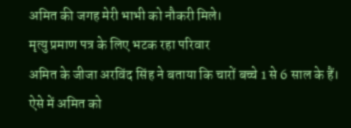अमित की जगह मेरी भाभी को नौकरी मिले।
मृत्यु प्रमाण पत्र के लिए भटक रहा परिवार
अमित के जीजा अरविंद सिंह ने बताया कि चारों बच्चे 1 से 6 साल के हैं। ऐसे में अमित को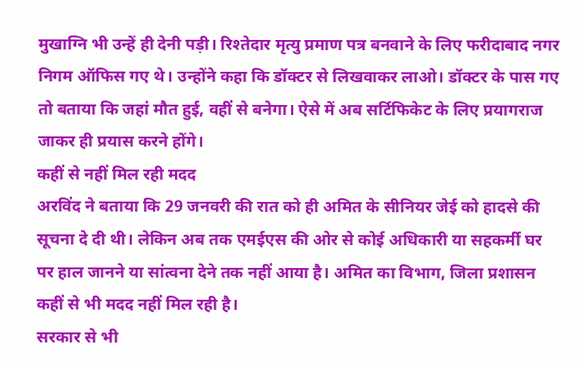मुखाग्नि भी उन्हें ही देनी पड़ी। रिश्तेदार मृत्यु प्रमाण पत्र बनवाने के लिए फरीदाबाद नगर निगम ऑफिस गए थे। उन्होंने कहा कि डॉक्टर से लिखवाकर लाओ। डॉक्टर के पास गए तो बताया कि जहां मौत हुई, वहीं से बनेगा। ऐसे में अब सर्टिफिकेट के लिए प्रयागराज जाकर ही प्रयास करने होंगे।
कहीं से नहीं मिल रही मदद
अरविंद ने बताया कि 29 जनवरी की रात को ही अमित के सीनियर जेई को हादसे की सूचना दे दी थी। लेकिन अब तक एमईएस की ओर से कोई अधिकारी या सहकर्मी घर पर हाल जानने या सांत्वना देने तक नहीं आया है। अमित का विभाग, जिला प्रशासन कहीं से भी मदद नहीं मिल रही है।
सरकार से भी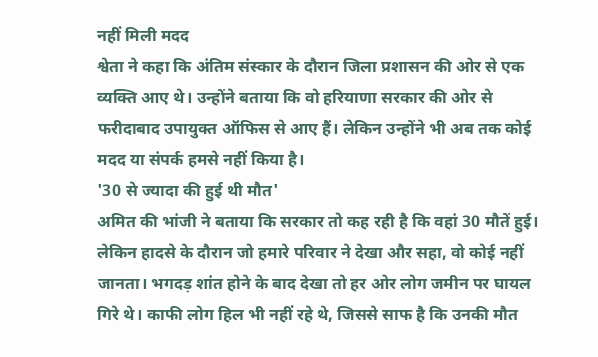नहीं मिली मदद
श्वेता ने कहा कि अंतिम संस्कार के दौरान जिला प्रशासन की ओर से एक व्यक्ति आए थे। उन्होंने बताया कि वो हरियाणा सरकार की ओर से फरीदाबाद उपायुक्त ऑफिस से आए हैं। लेकिन उन्होंने भी अब तक कोई मदद या संपर्क हमसे नहीं किया है।
'30 से ज्यादा की हुई थी मौत'
अमित की भांजी ने बताया कि सरकार तो कह रही है कि वहां 30 मौतें हुई। लेकिन हादसे के दौरान जो हमारे परिवार ने देखा और सहा, वो कोई नहीं जानता। भगदड़ शांत होने के बाद देखा तो हर ओर लोग जमीन पर घायल गिरे थे। काफी लोग हिल भी नहीं रहे थे, जिससे साफ है कि उनकी मौत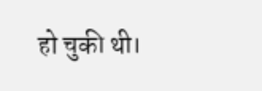हो चुकी थी।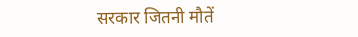सरकार जितनी मौतें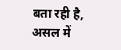बता रही है, असल में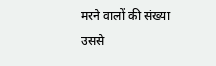मरने वालों की संख्या उससे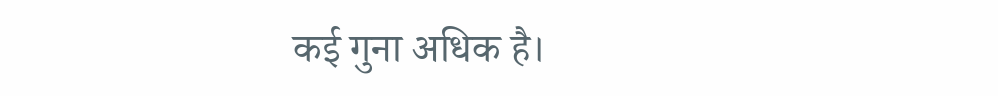कई गुना अधिक है।